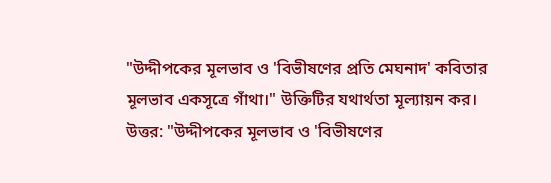"উদ্দীপকের মূলভাব ও 'বিভীষণের প্রতি মেঘনাদ' কবিতার মূলভাব একসূত্রে গাঁথা।" উক্তিটির যথার্থতা মূল্যায়ন কর।
উত্তর: "উদ্দীপকের মূলভাব ও 'বিভীষণের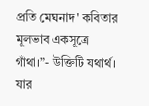প্রতি মেঘনাদ' কবিতার মূলভাব একসূত্রে গাঁথা।”- উক্তিটি যথার্থ। যার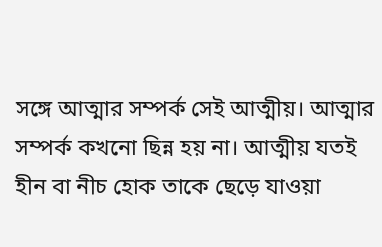সঙ্গে আত্মার সম্পর্ক সেই আত্মীয়। আত্মার সম্পর্ক কখনো ছিন্ন হয় না। আত্মীয় যতই হীন বা নীচ হোক তাকে ছেড়ে যাওয়া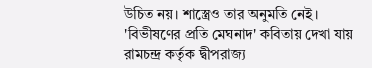উচিত নয়। শাস্ত্রেও তার অনুমতি নেই। 'বিভীষণের প্রতি মেঘনাদ' কবিতায় দেখা যায় রামচন্দ্র কর্তৃক দ্বীপরাজ্য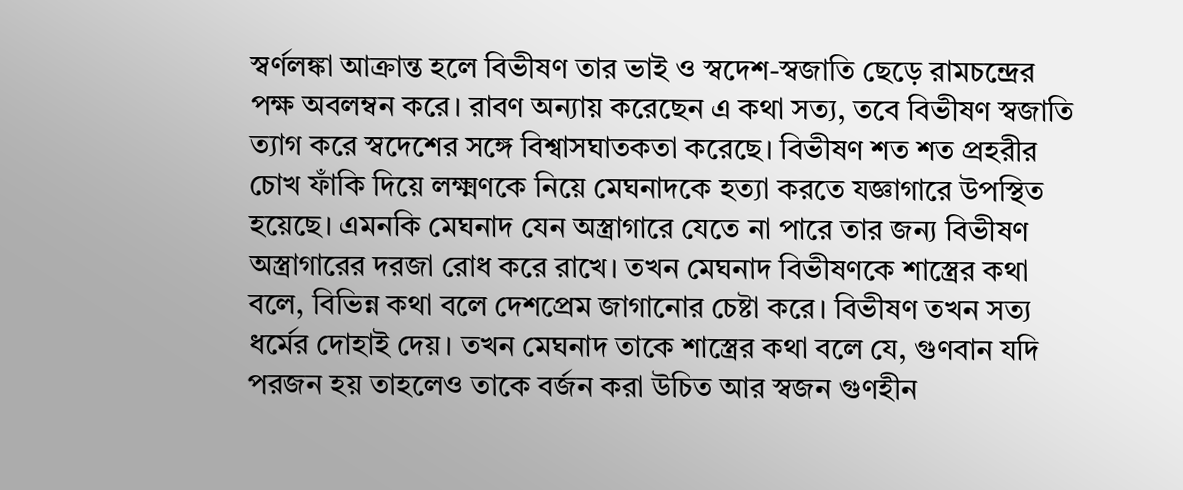স্বর্ণলঙ্কা আক্রান্ত হলে বিভীষণ তার ভাই ও স্বদেশ-স্বজাতি ছেড়ে রামচন্দ্রের পক্ষ অবলম্বন করে। রাবণ অন্যায় করেছেন এ কথা সত্য, তবে বিভীষণ স্বজাতি ত্যাগ করে স্বদেশের সঙ্গে বিশ্বাসঘাতকতা করেছে। বিভীষণ শত শত প্রহরীর চোখ ফাঁকি দিয়ে লক্ষ্মণকে নিয়ে মেঘনাদকে হত্যা করতে যজ্ঞাগারে উপস্থিত হয়েছে। এমনকি মেঘনাদ যেন অস্ত্রাগারে যেতে না পারে তার জন্য বিভীষণ অস্ত্রাগারের দরজা রোধ করে রাখে। তখন মেঘনাদ বিভীষণকে শাস্ত্রের কথা বলে, বিভিন্ন কথা বলে দেশপ্রেম জাগানোর চেষ্টা করে। বিভীষণ তখন সত্য ধর্মের দোহাই দেয়। তখন মেঘনাদ তাকে শাস্ত্রের কথা বলে যে, গুণবান যদি পরজন হয় তাহলেও তাকে বর্জন করা উচিত আর স্বজন গুণহীন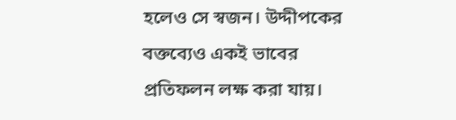হলেও সে স্বজন। উদ্দীপকের বক্তব্যেও একই ভাবের প্রতিফলন লক্ষ করা যায়।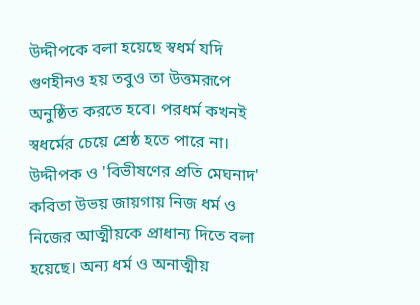উদ্দীপকে বলা হয়েছে স্বধর্ম যদি গুণহীনও হয় তবুও তা উত্তমরূপে অনুষ্ঠিত করতে হবে। পরধর্ম কখনই স্বধর্মের চেয়ে শ্রেষ্ঠ হতে পারে না। উদ্দীপক ও 'বিভীষণের প্রতি মেঘনাদ' কবিতা উভয় জায়গায় নিজ ধর্ম ও নিজের আত্মীয়কে প্রাধান্য দিতে বলা হয়েছে। অন্য ধর্ম ও অনাত্মীয়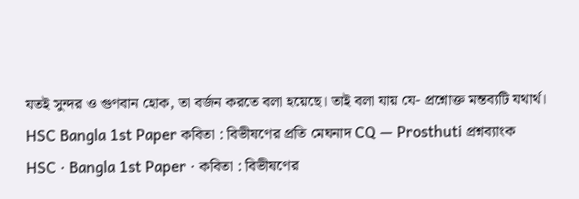যতই সুন্দর ও গুণবান হোক, তা বর্জন করতে বলা হয়েছে। তাই বলা যায় যে- প্রশ্নোক্ত মন্তব্যটি যথার্থ।
HSC Bangla 1st Paper কবিতা : বিভীষণের প্রতি মেঘনাদ CQ — Prosthuti প্রশ্নব্যাংক
HSC · Bangla 1st Paper · কবিতা : বিভীষণের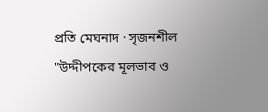প্রতি মেঘনাদ · সৃজনশীল
"উদ্দীপকের মূলভাব ও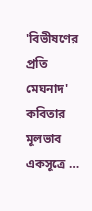'বিভীষণের প্রতি মেঘনাদ' কবিতার মূলভাব একসূত্রে …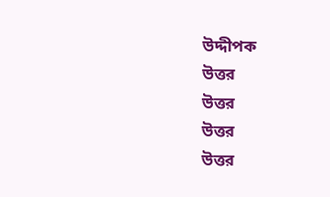উদ্দীপক
উত্তর
উত্তর
উত্তর
উত্তর